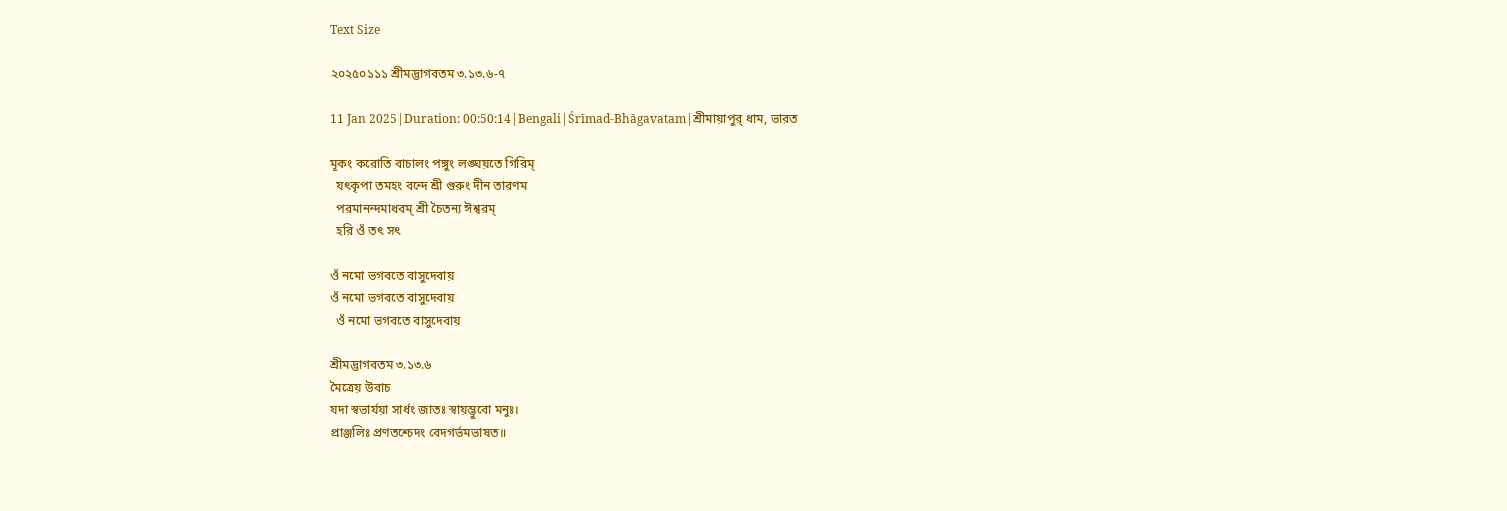Text Size

২০২৫০১১১ শ্রীমদ্ভাগবতম ৩.১৩.৬-৭

11 Jan 2025|Duration: 00:50:14|Bengali|Śrīmad-Bhāgavatam|শ্রীমায়াপুর্ ধাম, ভারত

মূকং করোতি বাচালং পঙ্গুং লঙ্ঘয়তে গিরিম্
  যৎকৃপা তমহং বন্দে শ্রী গুরুং দীন তারণম
  পরমানন্দমাধবম্ শ্রী চৈতন্য ঈশ্বরম্
  হরি ওঁ তৎ সৎ

ওঁ নমো ভগবতে বাসুদেবায়
ওঁ নমো ভগবতে বাসুদেবায়
  ওঁ নমো ভগবতে বাসুদেবায়

শ্রীমদ্ভাগবতম ৩.১৩.৬
মৈত্রেয় উবাচ
যদা স্বভার্যয়া সার্ধং জাতঃ স্বায়ম্ভুবো মনুঃ।
প্রাঞ্জলিঃ প্রণতশ্চেদং বেদগর্ভমভাষত॥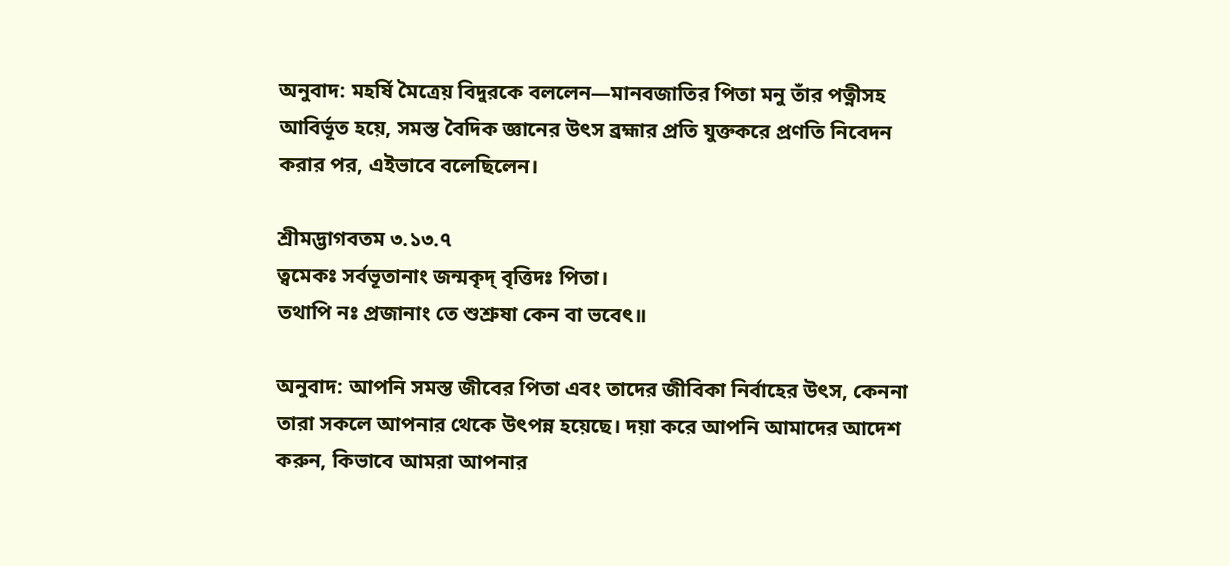অনুবাদ: মহর্ষি মৈত্রেয় বিদুরকে বললেন—মানবজাতির পিতা মনু তাঁর পত্নীসহ আবির্ভূত হয়ে, সমস্ত বৈদিক জ্ঞানের উৎস ব্রহ্মার প্রতি যুক্তকরে প্রণতি নিবেদন করার পর, এইভাবে বলেছিলেন।

শ্রীমদ্ভাগবতম ৩.১৩.৭
ত্বমেকঃ সর্বভূতানাং জন্মকৃদ্‌ বৃত্তিদঃ পিতা।
তথাপি নঃ প্রজানাং তে শুশ্রুষা কেন বা ভবেৎ॥

অনুবাদ: আপনি সমস্ত জীবের পিতা এবং তাদের জীবিকা নির্বাহের উৎস, কেননা তারা সকলে আপনার থেকে উৎপন্ন হয়েছে। দয়া করে আপনি আমাদের আদেশ করুন, কিভাবে আমরা আপনার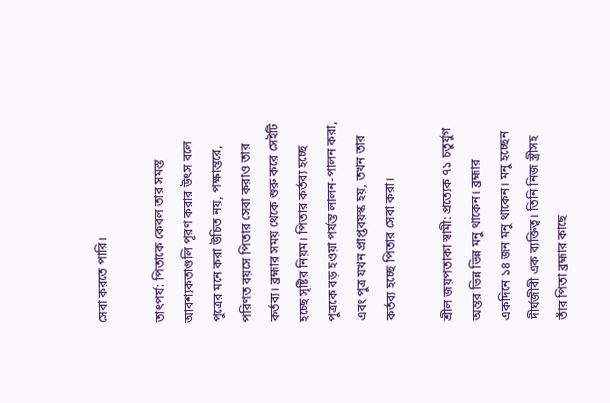সেবা করতে পারি।

তাৎপর্য: পিতাকে কেবল তার সমস্ত আবশ্যকতাগুলি পূরণ করার উৎস বলে পুত্রের মনে করা উচিত নয়, পক্ষান্তরে, পরিণত বয়সে পিতার সেবা করাও তার কর্তব্য। ব্রহ্মার সময় থেকে শুরু করে সেইটি হচ্ছে সৃষ্টির নিয়ম। পিতার কর্তব্য হচ্ছে পুত্রকে বড় হওয়া পর্যন্ত লালন-পালন করা, এবং পুত্র যখন প্রাপ্তবয়স্ক হয়, তখন তার কর্তব্য হচ্ছে পিতার সেবা করা।

শ্রীল জয়পতাকা স্বামী: প্রত্যেক ৭১ চতুর্যুগ অন্তর ভিন্ন ভিন্ন মনু থাকেন। ব্রহ্মার একদিনে ১৪ জন মনু থাকেন। মনু হচ্ছেন দীর্ঘজীবী এক ব্যক্তিত্ব। তিনি নিজ স্ত্রীসহ তাঁর পিতা ব্রহ্মার কাছে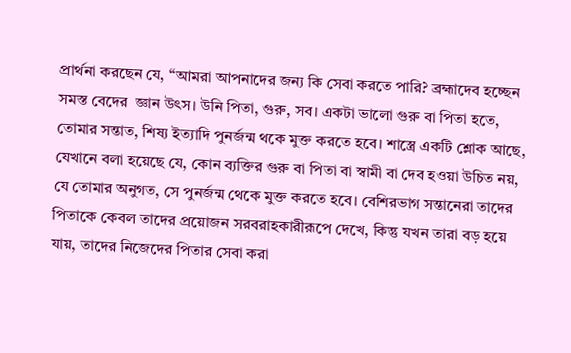প্রার্থনা করছেন যে, “আমরা আপনাদের জন্য কি সেবা করতে পারি? ব্রহ্মাদেব হচ্ছেন সমস্ত বেদের  জ্ঞান উৎস। উনি পিতা, গুরু, সব। একটা ভালো গুরু বা পিতা হতে, তোমার সন্তাত, শিষ্য ইত্যাদি পুনর্জন্ম থকে মুক্ত করতে হবে। শাস্ত্রে একটি শ্লোক আছে, যেখানে বলা হয়েছে যে, কোন ব্যক্তির গুরু বা পিতা বা স্বামী বা দেব হওয়া উচিত নয়, যে তোমার অনুগত, সে পুনর্জন্ম থেকে মুক্ত করতে হবে। বেশিরভাগ সন্তানেরা তাদের পিতাকে কেবল তাদের প্রয়োজন সরবরাহকারীরূপে দেখে, কিন্তু যখন তারা বড় হয়ে যায়, তাদের নিজেদের পিতার সেবা করা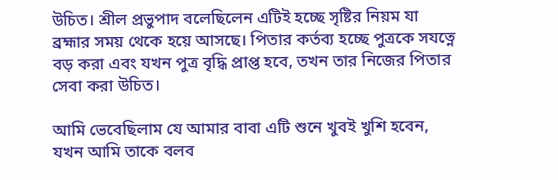উচিত। শ্রীল প্রভুপাদ বলেছিলেন এটিই হচ্ছে সৃষ্টির নিয়ম যা ব্রহ্মার সময় থেকে হয়ে আসছে। পিতার কর্তব্য হচ্ছে পুত্রকে সযত্নে বড় করা এবং যখন পুত্র বৃদ্ধি প্রাপ্ত হবে, তখন তার নিজের পিতার সেবা করা উচিত।

আমি ভেবেছিলাম যে আমার বাবা এটি শুনে খুবই খুশি হবেন, যখন আমি তাকে বলব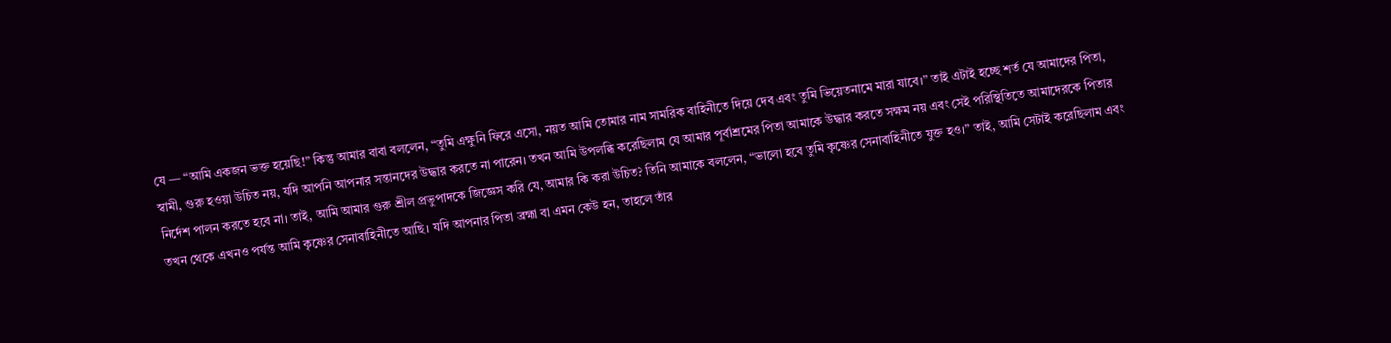যে — “আমি একজন ভক্ত হয়েছি!” কিন্তু আমার বাবা বললেন, “তুমি এক্ষুনি ফিরে এসো, নয়ত আমি তোমার নাম সামরিক বাহিনীতে দিয়ে দেব এবং তুমি ভিয়েতনামে মারা যাবে।” তাই এটাই হচ্ছে শর্ত যে আমাদের পিতা, স্বামী, গুরু হওয়া উচিত নয়, যদি আপনি আপনার সন্তানদের উদ্ধার করতে না পারেন। তখন আমি উপলব্ধি করেছিলাম যে আমার পূর্বাশ্রমের পিতা আমাকে উদ্ধার করতে সক্ষম নয় এবং সেই পরিস্থিতিতে আমাদেরকে পিতার নির্দেশ পালন করতে হবে না। তাই, আমি আমার গুরু শ্রীল প্রভুপাদকে জিজ্ঞেস করি যে, আমার কি করা উচিত? তিনি আমাকে বললেন, “ভালো হবে তুমি কৃষ্ণের সেনাবাহিনীতে যুক্ত হও।” তাই, আমি সেটাই করেছিলাম এবং তখন থেকে এখনও পর্যন্ত আমি কৃষ্ণের সেনাবাহিনীতে আছি। যদি আপনার পিতা ব্রহ্মা বা এমন কেউ হন, তাহলে তাঁর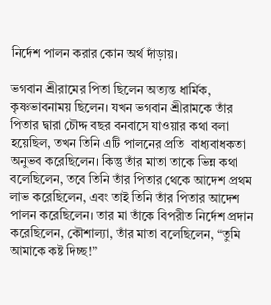নির্দেশ পালন করার কোন অর্থ দাঁড়ায়।

ভগবান শ্রীরামের পিতা ছিলেন অত্যন্ত ধার্মিক, কৃষ্ণভাবনাময় ছিলেন। যখন ভগবান শ্রীরামকে তাঁর  পিতার দ্বারা চৌদ্দ বছর বনবাসে যাওয়ার কথা বলা হয়েছিল, তখন তিনি এটি পালনের প্রতি  বাধ্যবাধকতা অনুভব করেছিলেন। কিন্তু তাঁর মাতা তাকে ভিন্ন কথা বলেছিলেন, তবে তিনি তাঁর পিতার থেকে আদেশ প্রথম লাভ করেছিলেন, এবং তাই তিনি তাঁর পিতার আদেশ পালন করেছিলেন। তার মা তাঁকে বিপরীত নির্দেশ প্রদান করেছিলেন, কৌশাল্যা, তাঁর মাতা বলেছিলেন, “তুমি আমাকে কষ্ট দিচ্ছ!”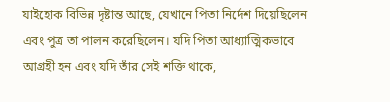যাইহোক বিভিন্ন দৃষ্টান্ত আছে, যেখানে পিতা নির্দেশ দিয়েছিলেন এবং পুত্র তা পালন করেছিলেন। যদি পিতা আধ্যাত্মিকভাবে আগ্রহী হন এবং যদি তাঁর সেই শক্তি থাকে,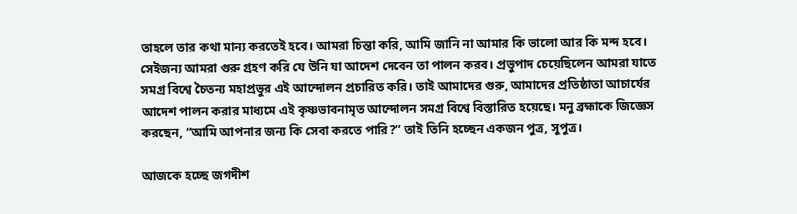তাহলে তার কথা মান্য করতেই হবে। আমরা চিন্তা করি, আমি জানি না আমার কি ভালো আর কি মন্দ হবে। সেইজন্য আমরা গুরু গ্রহণ করি যে উনি যা আদেশ দেবেন তা পালন করব। প্রভুপাদ চেয়েছিলেন আমরা যাতে সমগ্র বিশ্বে চৈতন্য মহাপ্রভুর এই আন্দোলন প্রচারিত করি। তাই আমাদের গুরু, আমাদের প্রতিষ্ঠাতা আচার্যের আদেশ পালন করার মাধ্যমে এই কৃষ্ণভাবনামৃত আন্দোলন সমগ্র বিশ্বে বিস্তারিত হয়েছে। মনু ব্রহ্মাকে জিজ্ঞেস করছেন, “আমি আপনার জন্য কি সেবা করতে পারি?” তাই তিনি হচ্ছেন একজন পুত্র, সুপুত্র।

আজকে হচ্ছে জগদীশ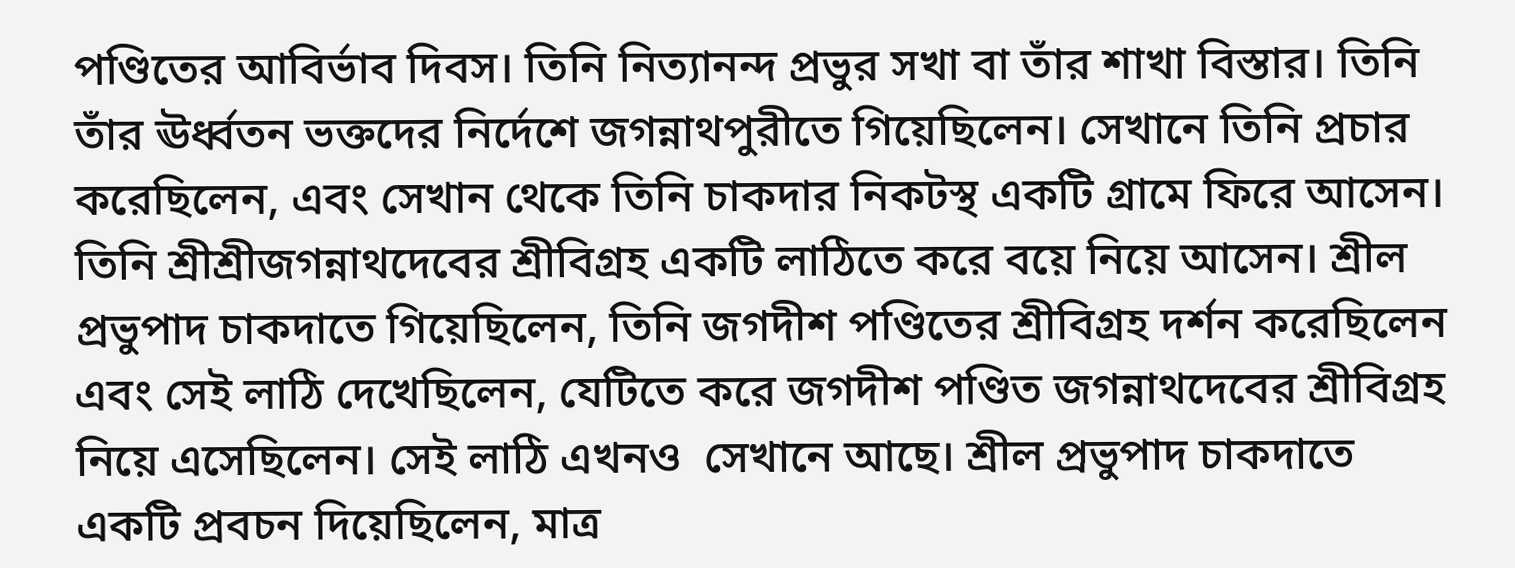পণ্ডিতের আবির্ভাব দিবস। তিনি নিত্যানন্দ প্রভুর সখা বা তাঁর শাখা বিস্তার। তিনি তাঁর ঊর্ধ্বতন ভক্তদের নির্দেশে জগন্নাথপুরীতে গিয়েছিলেন। সেখানে তিনি প্রচার করেছিলেন, এবং সেখান থেকে তিনি চাকদার নিকটস্থ একটি গ্রামে ফিরে আসেন। তিনি শ্রীশ্রীজগন্নাথদেবের শ্রীবিগ্রহ একটি লাঠিতে করে বয়ে নিয়ে আসেন। শ্রীল প্রভুপাদ চাকদাতে গিয়েছিলেন, তিনি জগদীশ পণ্ডিতের শ্রীবিগ্রহ দর্শন করেছিলেন এবং সেই লাঠি দেখেছিলেন, যেটিতে করে জগদীশ পণ্ডিত জগন্নাথদেবের শ্রীবিগ্রহ নিয়ে এসেছিলেন। সেই লাঠি এখনও  সেখানে আছে। শ্রীল প্রভুপাদ চাকদাতে একটি প্রবচন দিয়েছিলেন, মাত্র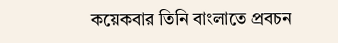কয়েকবার তিনি বাংলাতে প্রবচন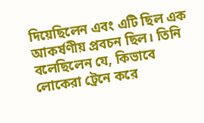দিয়েছিলেন এবং এটি ছিল এক আকর্ষণীয় প্রবচন ছিল। তিনি বলেছিলেন যে, কিভাবে লোকেরা ট্রেনে করে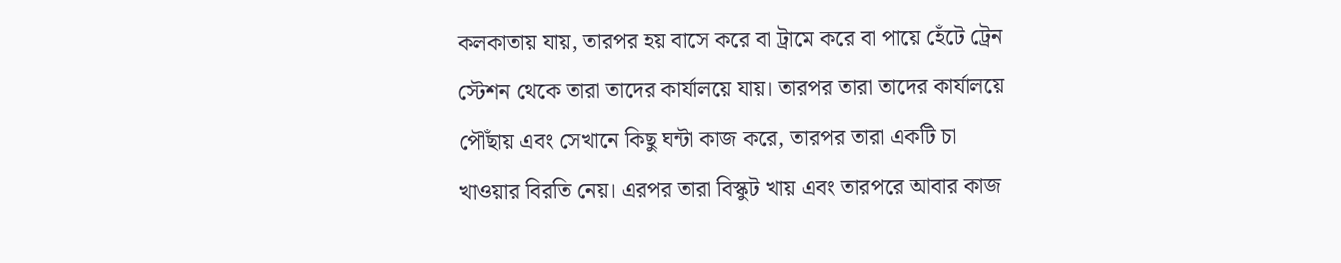কলকাতায় যায়, তারপর হয় বাসে করে বা ট্রামে করে বা পায়ে হেঁটে ট্রেন স্টেশন থেকে তারা তাদের কার্যালয়ে যায়। তারপর তারা তাদের কার্যালয়ে পৌঁছায় এবং সেখানে কিছু ঘন্টা কাজ করে, তারপর তারা একটি চা খাওয়ার বিরতি নেয়। এরপর তারা বিস্কুট খায় এবং তারপরে আবার কাজ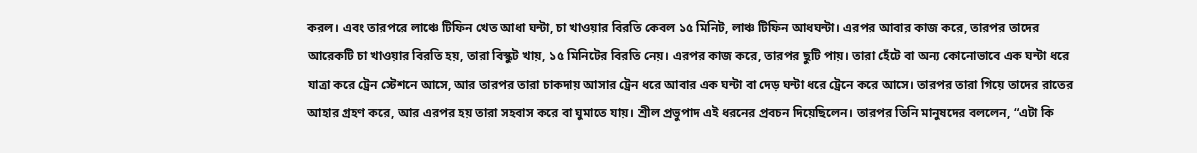করল। এবং তারপরে লাঞ্চে টিফিন খেত আধা ঘন্টা, চা খাওয়ার বিরতি কেবল ১৫ মিনিট, লাঞ্চ টিফিন আধঘন্টা। এরপর আবার কাজ করে, তারপর তাদের আরেকটি চা খাওয়ার বিরতি হয়, তারা বিস্কুট খায়, ১৫ মিনিটের বিরতি নেয়। এরপর কাজ করে, তারপর ছুটি পায়। তারা হেঁটে বা অন্য কোনোভাবে এক ঘন্টা ধরে যাত্রা করে ট্রেন স্টেশনে আসে, আর তারপর তারা চাকদায় আসার ট্রেন ধরে আবার এক ঘন্টা বা দেড় ঘন্টা ধরে ট্রেনে করে আসে। তারপর তারা গিয়ে তাদের রাতের আহার গ্রহণ করে, আর এরপর হয় তারা সহবাস করে বা ঘুমাতে যায়। শ্রীল প্রভুপাদ এই ধরনের প্রবচন দিয়েছিলেন। তারপর তিনি মানুষদের বললেন, “এটা কি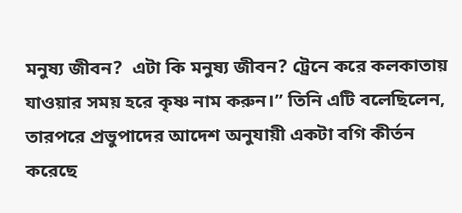মনুষ্য জীবন?  এটা কি মনুষ্য জীবন? ট্রেনে করে কলকাতায় যাওয়ার সময় হরে কৃষ্ণ নাম করুন।” তিনি এটি বলেছিলেন, তারপরে প্রভুপাদের আদেশ অনুযায়ী একটা বগি কীর্তন করেছে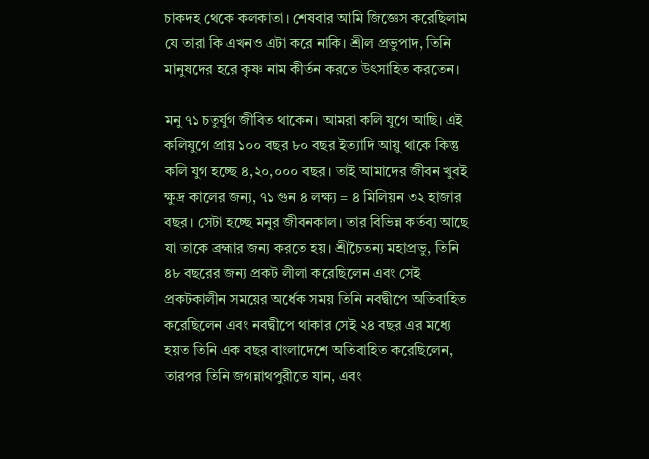চাকদহ থেকে কলকাতা। শেষবার আমি জিজ্ঞেস করেছিলাম যে তারা কি এখনও এটা করে নাকি। শ্রীল প্রভুপাদ, তিনি মানুষদের হরে কৃষ্ণ নাম কীর্তন করতে উৎসাহিত করতেন।

মনু ৭১ চতুর্যুগ জীবিত থাকেন। আমরা কলি যুগে আছি। এই কলিযুগে প্রায় ১০০ বছর ৮০ বছর ইত্যাদি আয়ু থাকে কিন্তু কলি যুগ হচ্ছে ৪,২০,০০০ বছর। তাই আমাদের জীবন খুবই ক্ষুদ্র কালের জন্য, ৭১ গুন ৪ লক্ষ্য = ৪ মিলিয়ন ৩২ হাজার বছর। সেটা হচ্ছে মনুর জীবনকাল। তার বিভিন্ন কর্তব্য আছে যা তাকে ব্রহ্মার জন্য করতে হয়। শ্রীচৈতন্য মহাপ্রভু, তিনি ৪৮ বছরের জন্য প্রকট লীলা করেছিলেন এবং সেই প্রকটকালীন সময়ের অর্ধেক সময় তিনি নবদ্বীপে অতিবাহিত করেছিলেন এবং নবদ্বীপে থাকার সেই ২৪ বছর এর মধ্যে হয়ত তিনি এক বছর বাংলাদেশে অতিবাহিত করেছিলেন, তারপর তিনি জগন্নাথপুরীতে যান, এবং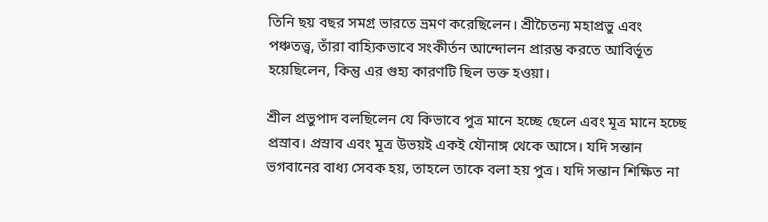তিনি ছয় বছর সমগ্র ভারতে ভ্রমণ করেছিলেন। শ্রীচৈতন্য মহাপ্রভু এবং পঞ্চতত্ত্ব, তাঁরা বাহ্যিকভাবে সংকীর্তন আন্দোলন প্রারম্ভ করতে আবির্ভূত হয়েছিলেন, কিন্তু এর গুহ্য কারণটি ছিল ভক্ত হওয়া।

শ্রীল প্রভুপাদ বলছিলেন যে কিভাবে পুত্র মানে হচ্ছে ছেলে এবং মূত্র মানে হচ্ছে প্রস্রাব। প্রস্রাব এবং মূত্র উভয়ই একই যৌনাঙ্গ থেকে আসে। যদি সন্তান ভগবানের বাধ্য সেবক হয়, তাহলে তাকে বলা হয় পুত্র। যদি সন্তান শিক্ষিত না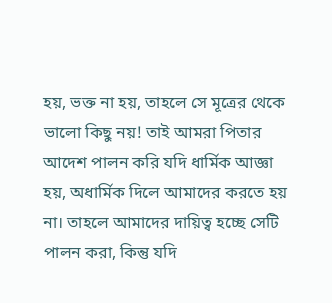হয়, ভক্ত না হয়, তাহলে সে মূত্রের থেকে ভালো কিছু নয়! তাই আমরা পিতার আদেশ পালন করি যদি ধার্মিক আজ্ঞা হয়, অধার্মিক দিলে আমাদের করতে হয় না। তাহলে আমাদের দায়িত্ব হচ্ছে সেটি পালন করা, কিন্তু যদি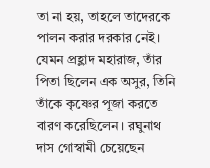তা না হয়, তাহলে তাদেরকে পালন করার দরকার নেই। যেমন প্রহ্লাদ মহারাজ, তাঁর পিতা ছিলেন এক অসুর, তিনি তাঁকে কৃষ্ণের পূজা করতে বারণ করেছিলেন। রঘুনাথ দাস গোস্বামী চেয়েছেন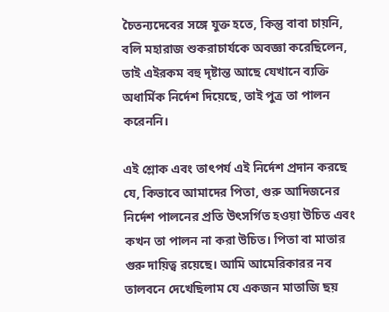চৈতন্যদেবের সঙ্গে যুক্ত হতে, কিন্তু বাবা চায়নি, বলি মহারাজ শুকরাচার্যকে অবজ্ঞা করেছিলেন, তাই এইরকম বহু দৃষ্টান্ত আছে যেখানে ব্যক্তি অধার্মিক নির্দেশ দিয়েছে, তাই পুত্র তা পালন করেননি।

এই শ্লোক এবং তাৎপর্য এই নির্দেশ প্রদান করছে যে, কিভাবে আমাদের পিতা, গুরু আদিজনের নির্দেশ পালনের প্রতি উৎসর্গিত হওয়া উচিত এবং কখন তা পালন না করা উচিত। পিতা বা মাতার গুরু দায়িত্ব রয়েছে। আমি আমেরিকারর নব তালবনে দেখেছিলাম যে একজন মাতাজি ছয়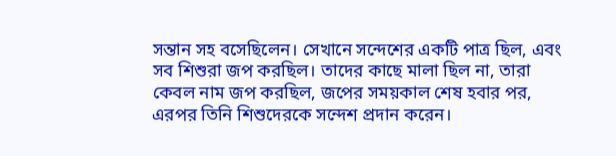সন্তান সহ বসেছিলেন। সেখানে সন্দেশের একটি পাত্র ছিল, এবং সব শিশুরা জপ করছিল। তাদের কাছে মালা ছিল না, তারা কেবল নাম জপ করছিল, জপের সময়কাল শেষ হবার পর, এরপর তিনি শিশুদেরকে সন্দেশ প্রদান করেন।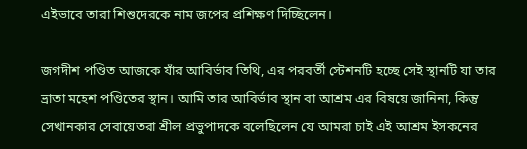এইভাবে তারা শিশুদেরকে নাম জপের প্রশিক্ষণ দিচ্ছিলেন।

জগদীশ পণ্ডিত আজকে যাঁর আবির্ভাব তিথি, এর পরবর্তী স্টেশনটি হচ্ছে সেই স্থানটি যা তার ভ্রাতা মহেশ পণ্ডিতের স্থান। আমি তার আবির্ভাব স্থান বা আশ্রম এর বিষয়ে জানিনা, কিন্তু সেখানকার সেবায়েতরা শ্রীল প্রভুপাদকে বলেছিলেন যে আমরা চাই এই আশ্রম ইসকনের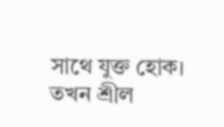সাথে যুক্ত হোক। তখন শ্রীল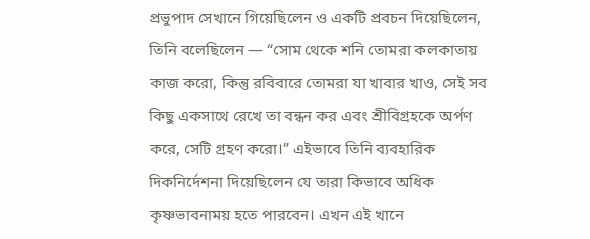প্রভুপাদ সেখানে গিয়েছিলেন ও একটি প্রবচন দিয়েছিলেন, তিনি বলেছিলেন — “সোম থেকে শনি তোমরা কলকাতায় কাজ করো, কিন্তু রবিবারে তোমরা যা খাবার খাও, সেই সব কিছু একসাথে রেখে তা বন্ধন কর এবং শ্রীবিগ্রহকে অর্পণ করে, সেটি গ্রহণ করো।” এইভাবে তিনি ব্যবহারিক দিকনির্দেশনা দিয়েছিলেন যে তারা কিভাবে অধিক কৃষ্ণভাবনাময় হতে পারবেন। এখন এই খানে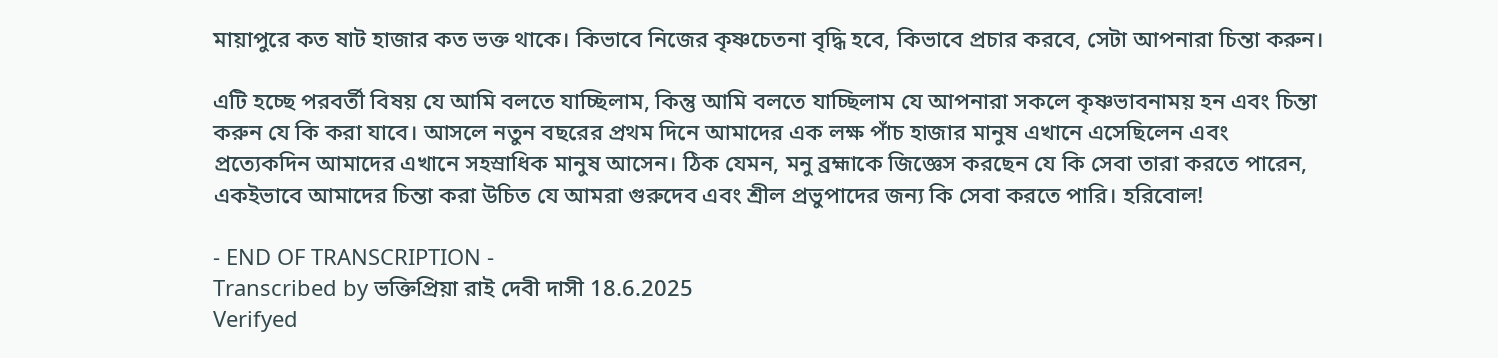মায়াপুরে কত ষাট হাজার কত ভক্ত থাকে। কিভাবে নিজের কৃষ্ণচেতনা বৃদ্ধি হবে, কিভাবে প্রচার করবে, সেটা আপনারা চিন্তা করুন।

এটি হচ্ছে পরবর্তী বিষয় যে আমি বলতে যাচ্ছিলাম, কিন্তু আমি বলতে যাচ্ছিলাম যে আপনারা সকলে কৃষ্ণভাবনাময় হন এবং চিন্তা করুন যে কি করা যাবে। আসলে নতুন বছরের প্রথম দিনে আমাদের এক লক্ষ পাঁচ হাজার মানুষ এখানে এসেছিলেন এবং প্রত্যেকদিন আমাদের এখানে সহস্রাধিক মানুষ আসেন। ঠিক যেমন, মনু ব্রহ্মাকে জিজ্ঞেস করছেন যে কি সেবা তারা করতে পারেন, একইভাবে আমাদের চিন্তা করা উচিত যে আমরা গুরুদেব এবং শ্রীল প্রভুপাদের জন্য কি সেবা করতে পারি। হরিবোল!

- END OF TRANSCRIPTION -
Transcribed by ভক্তিপ্রিয়া রাই দেবী দাসী 18.6.2025
Verifyed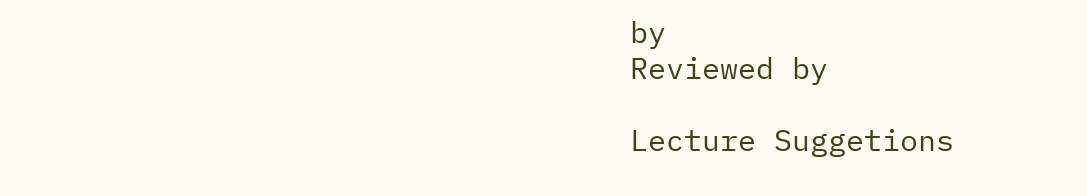by
Reviewed by

Lecture Suggetions